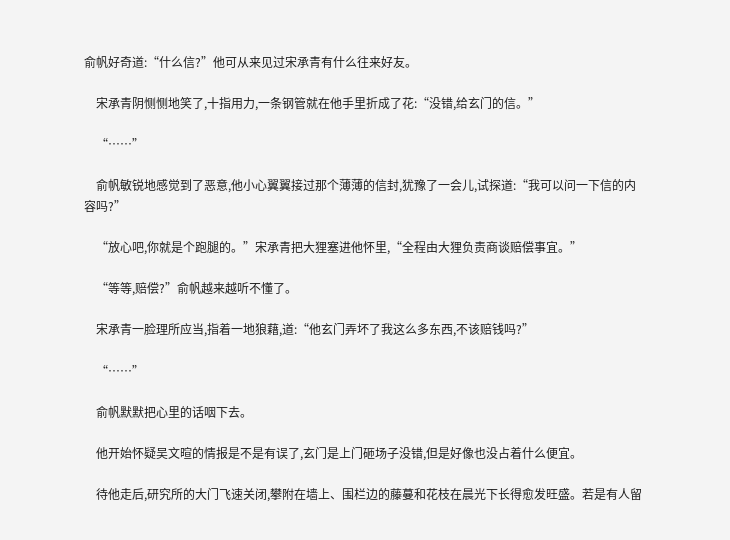俞帆好奇道:“什么信?”他可从来见过宋承青有什么往来好友。

    宋承青阴恻恻地笑了,十指用力,一条钢管就在他手里折成了花:“没错,给玄门的信。”

    “……”

    俞帆敏锐地感觉到了恶意,他小心翼翼接过那个薄薄的信封,犹豫了一会儿,试探道:“我可以问一下信的内容吗?”

    “放心吧,你就是个跑腿的。”宋承青把大狸塞进他怀里,“全程由大狸负责商谈赔偿事宜。”

    “等等,赔偿?”俞帆越来越听不懂了。

    宋承青一脸理所应当,指着一地狼藉,道:“他玄门弄坏了我这么多东西,不该赔钱吗?”

    “……”

    俞帆默默把心里的话咽下去。

    他开始怀疑吴文暄的情报是不是有误了,玄门是上门砸场子没错,但是好像也没占着什么便宜。

    待他走后,研究所的大门飞速关闭,攀附在墙上、围栏边的藤蔓和花枝在晨光下长得愈发旺盛。若是有人留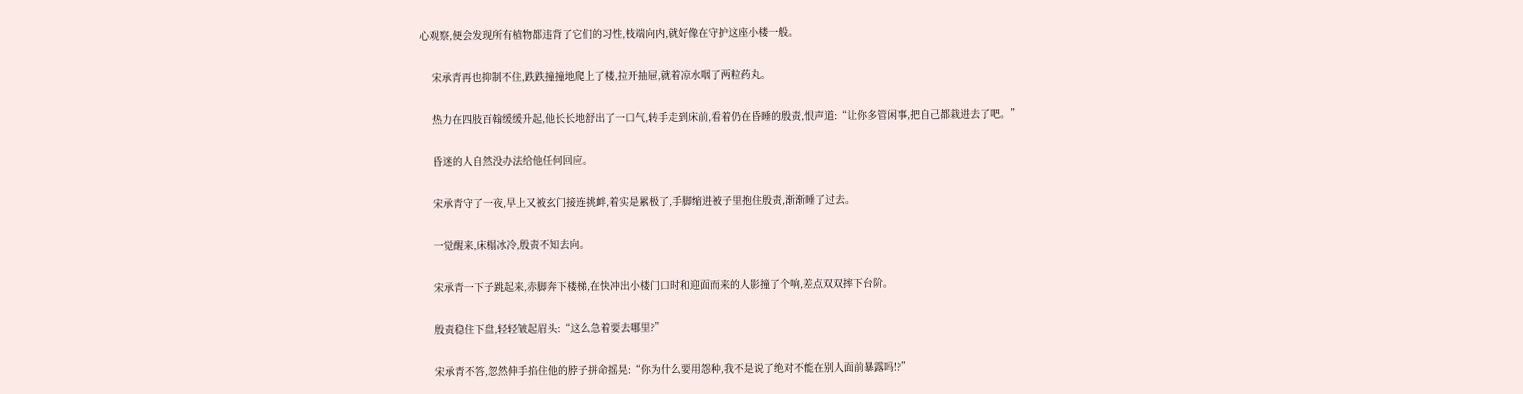心观察,便会发现所有植物都违背了它们的习性,枝端向内,就好像在守护这座小楼一般。

    宋承青再也抑制不住,跌跌撞撞地爬上了楼,拉开抽屉,就着凉水咽了两粒药丸。

    热力在四肢百翰缓缓升起,他长长地舒出了一口气,转手走到床前,看着仍在昏睡的殷责,恨声道:“让你多管闲事,把自己都栽进去了吧。”

    昏迷的人自然没办法给他任何回应。

    宋承青守了一夜,早上又被玄门接连挑衅,着实是累极了,手脚缩进被子里抱住殷责,渐渐睡了过去。

    一觉醒来,床榻冰冷,殷责不知去向。

    宋承青一下子跳起来,赤脚奔下楼梯,在快冲出小楼门口时和迎面而来的人影撞了个响,差点双双摔下台阶。

    殷责稳住下盘,轻轻皱起眉头:“这么急着要去哪里?”

    宋承青不答,忽然伸手掐住他的脖子拼命摇晃:“你为什么要用怨种,我不是说了绝对不能在别人面前暴露吗!?”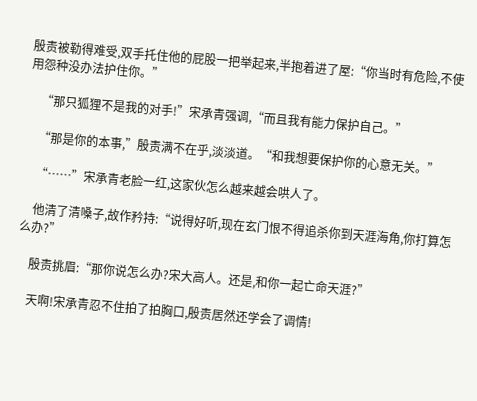殷责被勒得难受,双手托住他的屁股一把举起来,半抱着进了屋:“你当时有危险,不使用怨种没办法护住你。”

    “那只狐狸不是我的对手!”宋承青强调,“而且我有能力保护自己。”

    “那是你的本事,”殷责满不在乎,淡淡道。“和我想要保护你的心意无关。”

    “……”宋承青老脸一红,这家伙怎么越来越会哄人了。

    他清了清嗓子,故作矜持:“说得好听,现在玄门恨不得追杀你到天涯海角,你打算怎么办?”

    殷责挑眉:“那你说怎么办?宋大高人。还是,和你一起亡命天涯?”

    天啊!宋承青忍不住拍了拍胸口,殷责居然还学会了调情!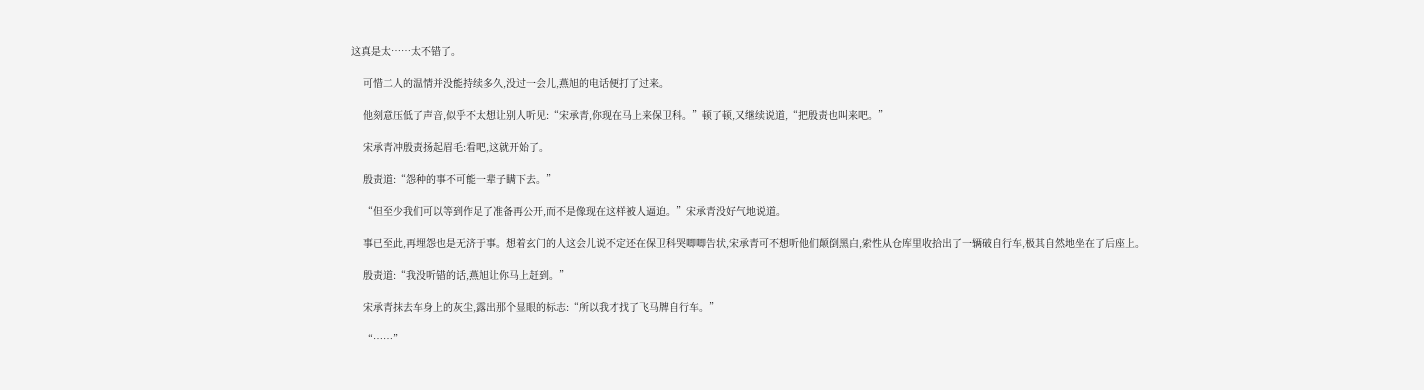这真是太……太不错了。

    可惜二人的温情并没能持续多久,没过一会儿,燕旭的电话便打了过来。

    他刻意压低了声音,似乎不太想让别人听见:“宋承青,你现在马上来保卫科。”顿了顿,又继续说道,“把殷责也叫来吧。”

    宋承青冲殷责扬起眉毛:看吧,这就开始了。

    殷责道:“怨种的事不可能一辈子瞒下去。”

    “但至少我们可以等到作足了准备再公开,而不是像现在这样被人逼迫。”宋承青没好气地说道。

    事已至此,再埋怨也是无济于事。想着玄门的人这会儿说不定还在保卫科哭唧唧告状,宋承青可不想听他们颠倒黑白,索性从仓库里收拾出了一辆破自行车,极其自然地坐在了后座上。

    殷责道:“我没听错的话,燕旭让你马上赶到。”

    宋承青抹去车身上的灰尘,露出那个显眼的标志:“所以我才找了飞马牌自行车。”

    “……”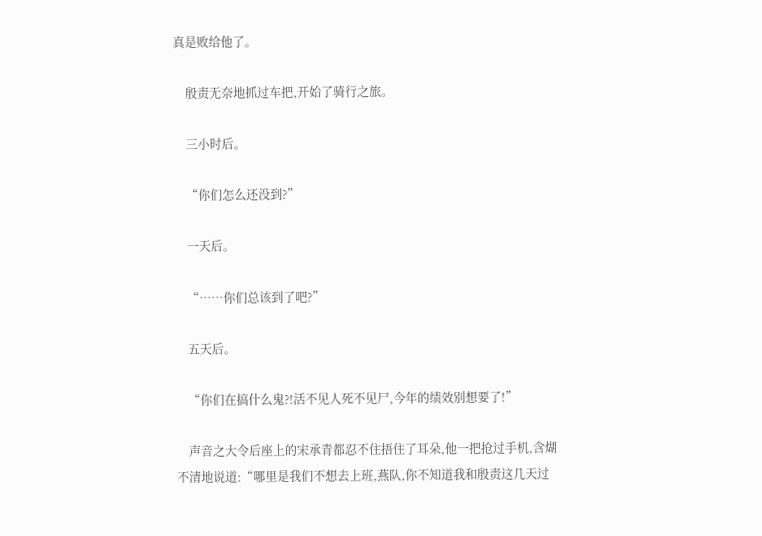真是败给他了。

    殷责无奈地抓过车把,开始了骑行之旅。

    三小时后。

    “你们怎么还没到?”

    一天后。

    “……你们总该到了吧?”

    五天后。

    “你们在搞什么鬼?!活不见人死不见尸,今年的绩效别想要了!”

    声音之大令后座上的宋承青都忍不住捂住了耳朵,他一把抢过手机,含煳不清地说道:“哪里是我们不想去上班,燕队,你不知道我和殷责这几天过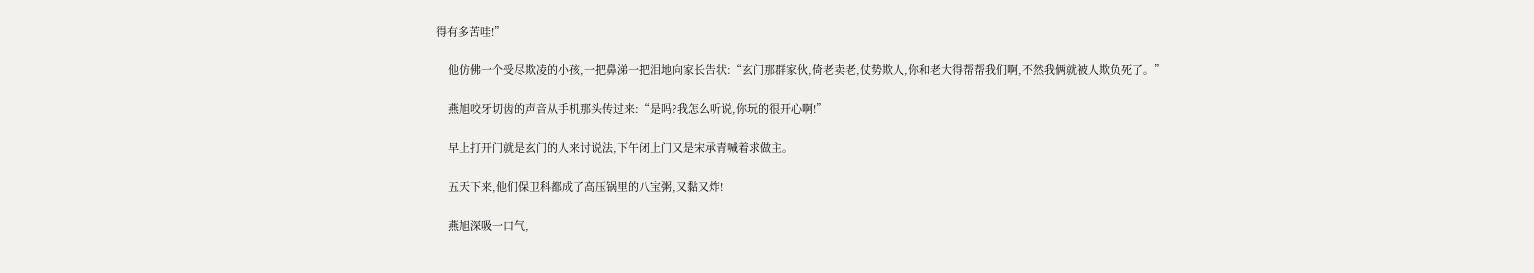得有多苦哇!”

    他仿佛一个受尽欺凌的小孩,一把鼻涕一把泪地向家长告状:“玄门那群家伙,倚老卖老,仗势欺人,你和老大得帮帮我们啊,不然我俩就被人欺负死了。”

    燕旭咬牙切齿的声音从手机那头传过来:“是吗?我怎么听说,你玩的很开心啊!”

    早上打开门就是玄门的人来讨说法,下午闭上门又是宋承青喊着求做主。

    五天下来,他们保卫科都成了高压锅里的八宝粥,又黏又炸!

    燕旭深吸一口气,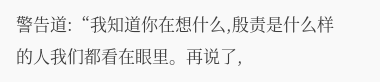警告道:“我知道你在想什么,殷责是什么样的人我们都看在眼里。再说了,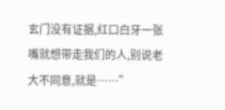玄门没有证据,红口白牙一张嘴就想带走我们的人,别说老大不同意,就是……”